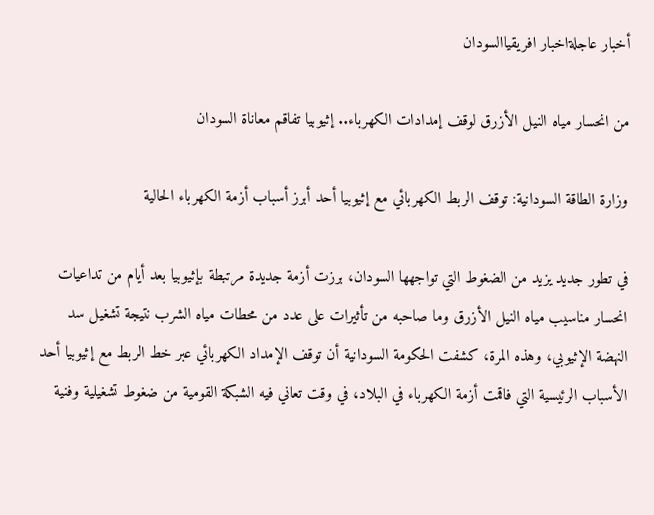أخبار عاجلةاخبار افريقياالسودان

من انحسار مياه النيل الأزرق لوقف إمدادات الكهرباء.. إثيوبيا تفاقم معاناة السودان

وزارة الطاقة السودانية: توقف الربط الكهربائي مع إثيوبيا أحد أبرز أسباب أزمة الكهرباء الحالية

في تطور جديد يزيد من الضغوط التي تواجهها السودان، برزت أزمة جديدة مرتبطة بإثيوبيا بعد أيام من تداعيات انحسار مناسيب مياه النيل الأزرق وما صاحبه من تأثيرات على عدد من محطات مياه الشرب نتيجة تشغيل سد النهضة الإثيوبي، وهذه المرة، كشفت الحكومة السودانية أن توقف الإمداد الكهربائي عبر خط الربط مع إثيوبيا أحد الأسباب الرئيسية التي فاقمت أزمة الكهرباء في البلاد، في وقت تعاني فيه الشبكة القومية من ضغوط تشغيلية وفنية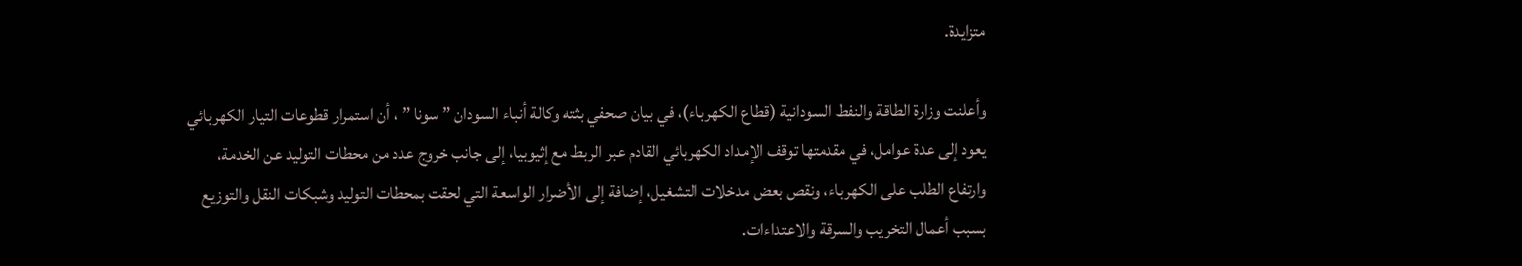متزايدة.

وأعلنت وزارة الطاقة والنفط السودانية (قطاع الكهرباء)، في بيان صحفي بثته وكالة أنباء السودان ” سونا ” ، أن استمرار قطوعات التيار الكهربائي يعود إلى عدة عوامل، في مقدمتها توقف الإمداد الكهربائي القادم عبر الربط مع إثيوبيا، إلى جانب خروج عدد من محطات التوليد عن الخدمة، وارتفاع الطلب على الكهرباء، ونقص بعض مدخلات التشغيل، إضافة إلى الأضرار الواسعة التي لحقت بمحطات التوليد وشبكات النقل والتوزيع بسبب أعمال التخريب والسرقة والاعتداءات.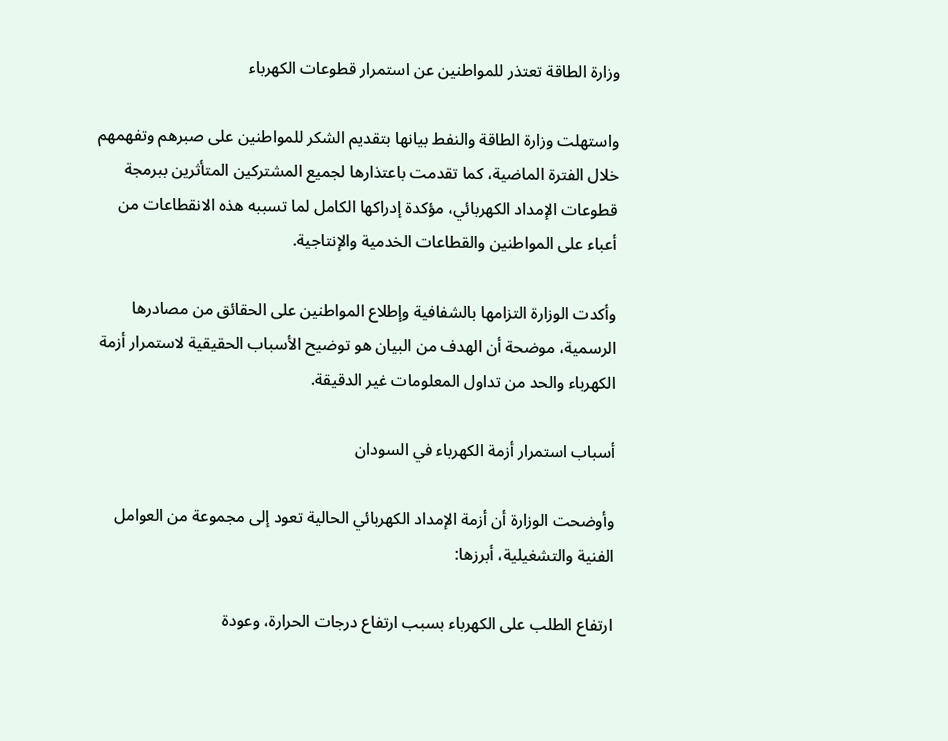وزارة الطاقة تعتذر للمواطنين عن استمرار قطوعات الكهرباء

واستهلت وزارة الطاقة والنفط بيانها بتقديم الشكر للمواطنين على صبرهم وتفهمهم خلال الفترة الماضية، كما تقدمت باعتذارها لجميع المشتركين المتأثرين ببرمجة قطوعات الإمداد الكهربائي، مؤكدة إدراكها الكامل لما تسببه هذه الانقطاعات من أعباء على المواطنين والقطاعات الخدمية والإنتاجية.

وأكدت الوزارة التزامها بالشفافية وإطلاع المواطنين على الحقائق من مصادرها الرسمية، موضحة أن الهدف من البيان هو توضيح الأسباب الحقيقية لاستمرار أزمة الكهرباء والحد من تداول المعلومات غير الدقيقة.

أسباب استمرار أزمة الكهرباء في السودان

وأوضحت الوزارة أن أزمة الإمداد الكهربائي الحالية تعود إلى مجموعة من العوامل الفنية والتشغيلية، أبرزها:

ارتفاع الطلب على الكهرباء بسبب ارتفاع درجات الحرارة، وعودة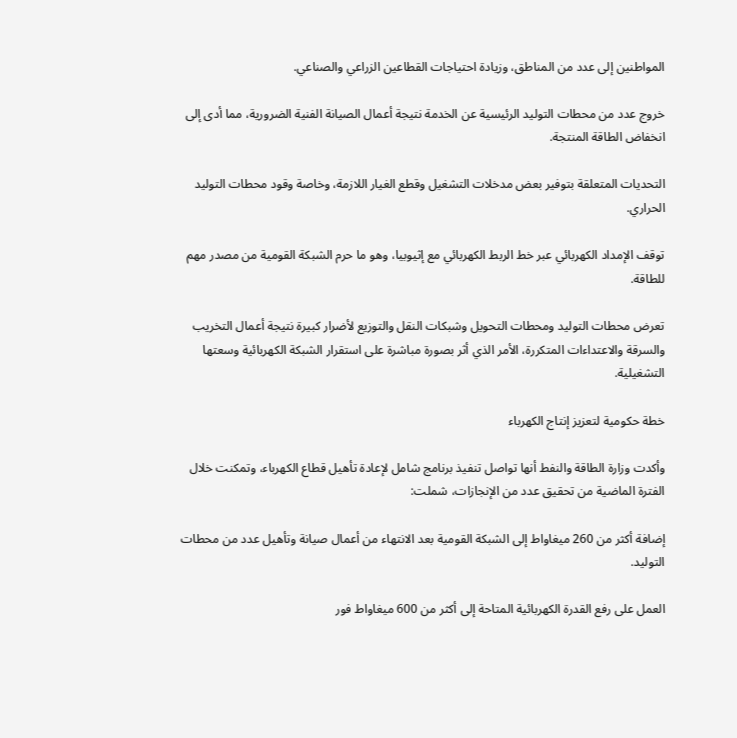المواطنين إلى عدد من المناطق، وزيادة احتياجات القطاعين الزراعي والصناعي.

خروج عدد من محطات التوليد الرئيسية عن الخدمة نتيجة أعمال الصيانة الفنية الضرورية، مما أدى إلى انخفاض الطاقة المنتجة.

التحديات المتعلقة بتوفير بعض مدخلات التشغيل وقطع الغيار اللازمة، وخاصة وقود محطات التوليد الحراري.

توقف الإمداد الكهربائي عبر خط الربط الكهربائي مع إثيوبيا، وهو ما حرم الشبكة القومية من مصدر مهم للطاقة.

تعرض محطات التوليد ومحطات التحويل وشبكات النقل والتوزيع لأضرار كبيرة نتيجة أعمال التخريب والسرقة والاعتداءات المتكررة، الأمر الذي أثر بصورة مباشرة على استقرار الشبكة الكهربائية وسعتها التشغيلية.

خطة حكومية لتعزيز إنتاج الكهرباء

وأكدت وزارة الطاقة والنفط أنها تواصل تنفيذ برنامج شامل لإعادة تأهيل قطاع الكهرباء، وتمكنت خلال الفترة الماضية من تحقيق عدد من الإنجازات، شملت:

إضافة أكثر من 260 ميغاواط إلى الشبكة القومية بعد الانتهاء من أعمال صيانة وتأهيل عدد من محطات التوليد.

العمل على رفع القدرة الكهربائية المتاحة إلى أكثر من 600 ميغاواط فور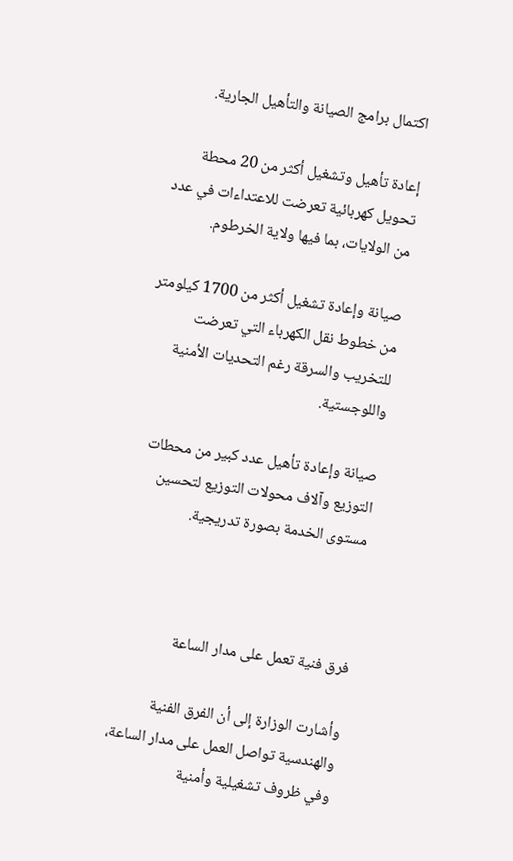اكتمال برامج الصيانة والتأهيل الجارية.

إعادة تأهيل وتشغيل أكثر من 20 محطة تحويل كهربائية تعرضت للاعتداءات في عدد من الولايات، بما فيها ولاية الخرطوم.

صيانة وإعادة تشغيل أكثر من 1700 كيلومتر من خطوط نقل الكهرباء التي تعرضت للتخريب والسرقة رغم التحديات الأمنية واللوجستية.

صيانة وإعادة تأهيل عدد كبير من محطات التوزيع وآلاف محولات التوزيع لتحسين مستوى الخدمة بصورة تدريجية.



فرق فنية تعمل على مدار الساعة

وأشارت الوزارة إلى أن الفرق الفنية والهندسية تواصل العمل على مدار الساعة، وفي ظروف تشغيلية وأمنية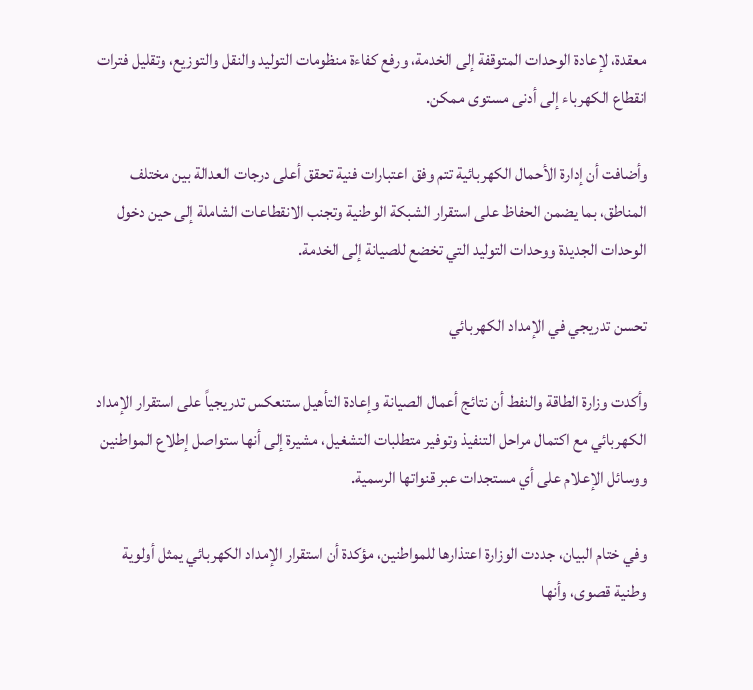معقدة، لإعادة الوحدات المتوقفة إلى الخدمة، ورفع كفاءة منظومات التوليد والنقل والتوزيع، وتقليل فترات انقطاع الكهرباء إلى أدنى مستوى ممكن.

وأضافت أن إدارة الأحمال الكهربائية تتم وفق اعتبارات فنية تحقق أعلى درجات العدالة بين مختلف المناطق، بما يضمن الحفاظ على استقرار الشبكة الوطنية وتجنب الانقطاعات الشاملة إلى حين دخول الوحدات الجديدة ووحدات التوليد التي تخضع للصيانة إلى الخدمة.

تحسن تدريجي في الإمداد الكهربائي

وأكدت وزارة الطاقة والنفط أن نتائج أعمال الصيانة وإعادة التأهيل ستنعكس تدريجياً على استقرار الإمداد الكهربائي مع اكتمال مراحل التنفيذ وتوفير متطلبات التشغيل، مشيرة إلى أنها ستواصل إطلاع المواطنين ووسائل الإعلام على أي مستجدات عبر قنواتها الرسمية.

وفي ختام البيان، جددت الوزارة اعتذارها للمواطنين، مؤكدة أن استقرار الإمداد الكهربائي يمثل أولوية وطنية قصوى، وأنها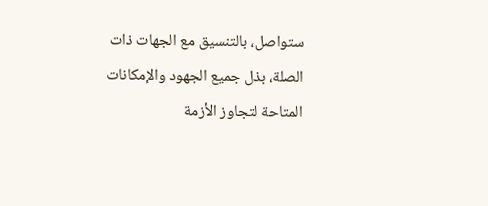ستواصل، بالتنسيق مع الجهات ذات الصلة، بذل جميع الجهود والإمكانات المتاحة لتجاوز الأزمة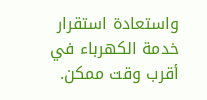واستعادة استقرار خدمة الكهرباء في أقرب وقت ممكن.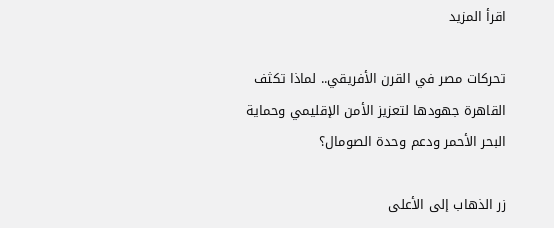اقرأ المزيد

تحركات مصر في القرن الأفريقي.. لماذا تكثف القاهرة جهودها لتعزيز الأمن الإقليمي وحماية البحر الأحمر ودعم وحدة الصومال؟

زر الذهاب إلى الأعلى